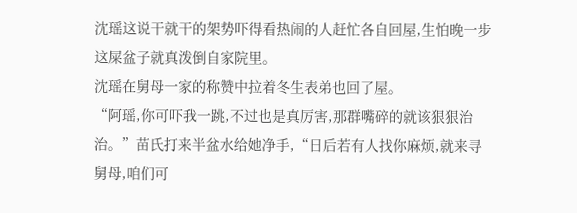沈瑶这说干就干的架势吓得看热闹的人赶忙各自回屋,生怕晚一步这屎盆子就真泼倒自家院里。
沈瑶在舅母一家的称赞中拉着冬生表弟也回了屋。
“阿瑶,你可吓我一跳,不过也是真厉害,那群嘴碎的就该狠狠治治。”苗氏打来半盆水给她净手,“日后若有人找你麻烦,就来寻舅母,咱们可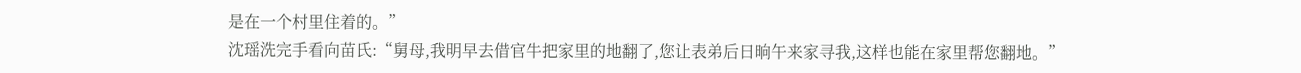是在一个村里住着的。”
沈瑶洗完手看向苗氏:“舅母,我明早去借官牛把家里的地翻了,您让表弟后日晌午来家寻我,这样也能在家里帮您翻地。”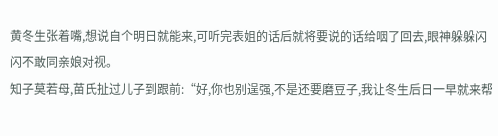黄冬生张着嘴,想说自个明日就能来,可听完表姐的话后就将要说的话给咽了回去,眼神躲躲闪闪不敢同亲娘对视。
知子莫若母,苗氏扯过儿子到跟前:“好,你也别逞强,不是还要磨豆子,我让冬生后日一早就来帮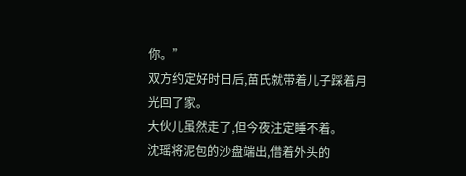你。”
双方约定好时日后,苗氏就带着儿子踩着月光回了家。
大伙儿虽然走了,但今夜注定睡不着。
沈瑶将泥包的沙盘端出,借着外头的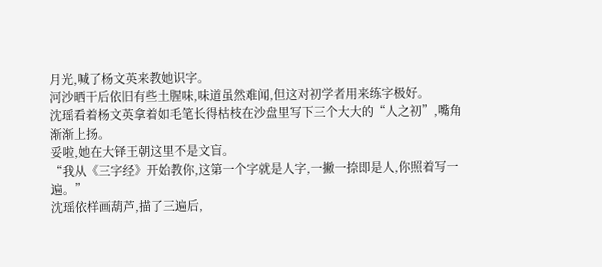月光,喊了杨文英来教她识字。
河沙晒干后依旧有些土腥味,味道虽然难闻,但这对初学者用来练字极好。
沈瑶看着杨文英拿着如毛笔长得枯枝在沙盘里写下三个大大的“人之初”,嘴角渐渐上扬。
妥啦,她在大铎王朝这里不是文盲。
“我从《三字经》开始教你,这第一个字就是人字,一撇一捺即是人,你照着写一遍。”
沈瑶依样画葫芦,描了三遍后,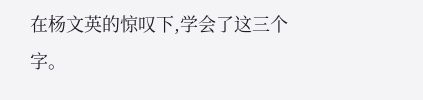在杨文英的惊叹下,学会了这三个字。